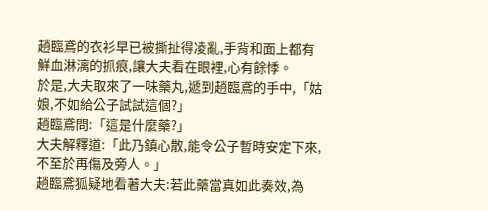趙臨鳶的衣衫早已被撕扯得凌亂,手背和面上都有鮮血淋漓的抓痕,讓大夫看在眼裡,心有餘悸。
於是,大夫取來了一味藥丸,遞到趙臨鳶的手中,「姑娘,不如給公子試試這個?」
趙臨鳶問:「這是什麼藥?」
大夫解釋道:「此乃鎮心散,能令公子暫時安定下來,不至於再傷及旁人。」
趙臨鳶狐疑地看著大夫:若此藥當真如此奏效,為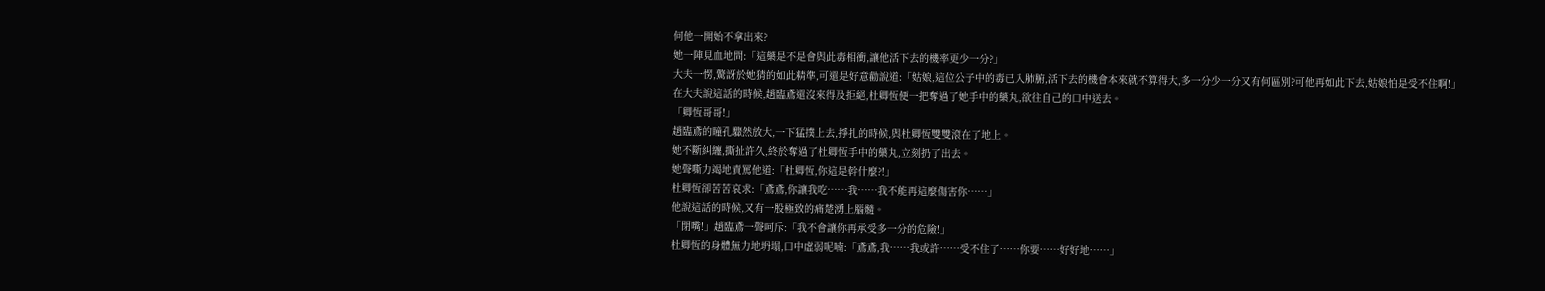何他一開始不拿出來?
她一陣見血地問:「這藥是不是會與此毒相衝,讓他活下去的機率更少一分?」
大夫一愣,驚訝於她猜的如此精準,可還是好意勸說道:「姑娘,這位公子中的毒已入肺腑,活下去的機會本來就不算得大,多一分少一分又有何區別?可他再如此下去,姑娘怕是受不住啊!」
在大夫說這話的時候,趙臨鳶還沒來得及拒絕,杜卿恆便一把奪過了她手中的藥丸,欲往自己的口中送去。
「卿恆哥哥!」
趙臨鳶的瞳孔驟然放大,一下猛撲上去,掙扎的時候,與杜卿恆雙雙滾在了地上。
她不斷糾纏,撕扯許久,終於奪過了杜卿恆手中的藥丸,立刻扔了出去。
她聲嘶力竭地責罵他道:「杜卿恆,你這是幹什麼?!」
杜卿恆卻苦苦哀求:「鳶鳶,你讓我吃……我……我不能再這麼傷害你……」
他說這話的時候,又有一股極致的痛楚湧上腦髓。
「閉嘴!」趙臨鳶一聲呵斥:「我不會讓你再承受多一分的危險!」
杜卿恆的身體無力地坍塌,口中虛弱呢喃:「鳶鳶,我……我或許……受不住了……你要……好好地……」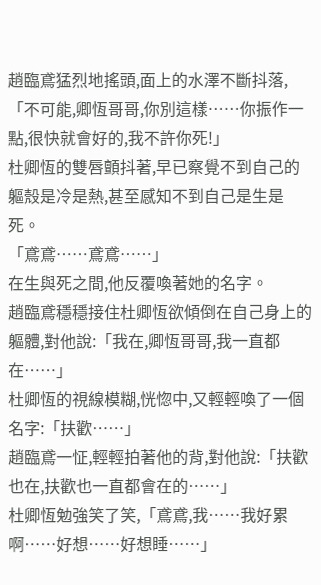趙臨鳶猛烈地搖頭,面上的水澤不斷抖落,「不可能,卿恆哥哥,你別這樣……你振作一點,很快就會好的,我不許你死!」
杜卿恆的雙唇顫抖著,早已察覺不到自己的軀殼是冷是熱,甚至感知不到自己是生是死。
「鳶鳶……鳶鳶……」
在生與死之間,他反覆喚著她的名字。
趙臨鳶穩穩接住杜卿恆欲傾倒在自己身上的軀體,對他說:「我在,卿恆哥哥,我一直都在……」
杜卿恆的視線模糊,恍惚中,又輕輕喚了一個名字:「扶歡……」
趙臨鳶一怔,輕輕拍著他的背,對他說:「扶歡也在,扶歡也一直都會在的……」
杜卿恆勉強笑了笑,「鳶鳶,我……我好累啊……好想……好想睡……」